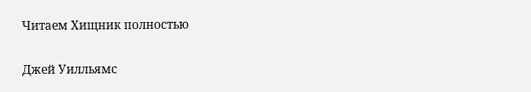Читаем Хищник полностью

Джей Уилльямс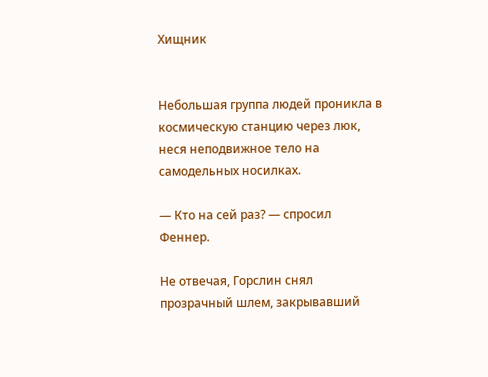Хищник


Небольшая группа людей проникла в космическую станцию через люк, неся неподвижное тело на самодельных носилках.

— Кто на сей раз? — спросил Феннер.

Не отвечая, Горслин снял прозрачный шлем, закрывавший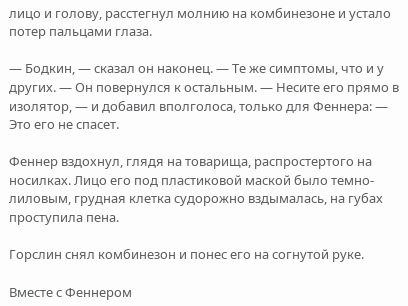лицо и голову, расстегнул молнию на комбинезоне и устало потер пальцами глаза.

— Бодкин, — сказал он наконец. — Те же симптомы, что и у других. — Он повернулся к остальным. — Несите его прямо в изолятор, — и добавил вполголоса, только для Феннера: — Это его не спасет.

Феннер вздохнул, глядя на товарища, распростертого на носилках. Лицо его под пластиковой маской было темно-лиловым, грудная клетка судорожно вздымалась, на губах проступила пена.

Горслин снял комбинезон и понес его на согнутой руке.

Вместе с Феннером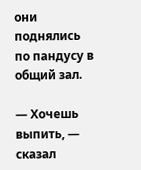они поднялись по пандусу в общий зал.

— Хочешь выпить, — сказал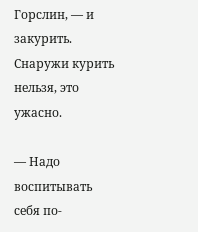Горслин, — и закурить. Снаружи курить нельзя, это ужасно.

— Надо воспитывать себя по-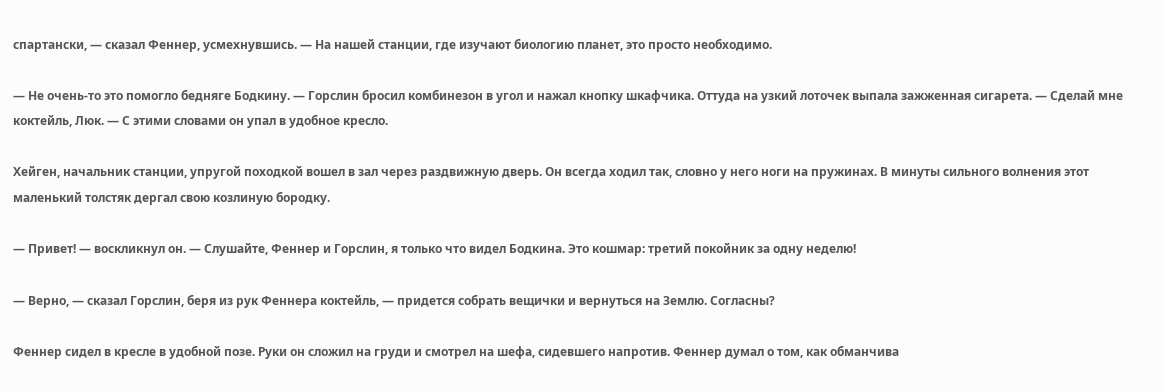спартански, — сказал Феннер, усмехнувшись. — На нашей станции, где изучают биологию планет, это просто необходимо.

— Не очень-то это помогло бедняге Бодкину. — Горслин бросил комбинезон в угол и нажал кнопку шкафчика. Оттуда на узкий лоточек выпала зажженная сигарета. — Сделай мне коктейль, Люк. — С этими словами он упал в удобное кресло.

Хейген, начальник станции, упругой походкой вошел в зал через раздвижную дверь. Он всегда ходил так, словно у него ноги на пружинах. В минуты сильного волнения этот маленький толстяк дергал свою козлиную бородку.

— Привет! — воскликнул он. — Слушайте, Феннер и Горслин, я только что видел Бодкина. Это кошмар: третий покойник за одну неделю!

— Верно, — сказал Горслин, беря из рук Феннера коктейль, — придется собрать вещички и вернуться на Землю. Согласны?

Феннер сидел в кресле в удобной позе. Руки он сложил на груди и смотрел на шефа, сидевшего напротив. Феннер думал о том, как обманчива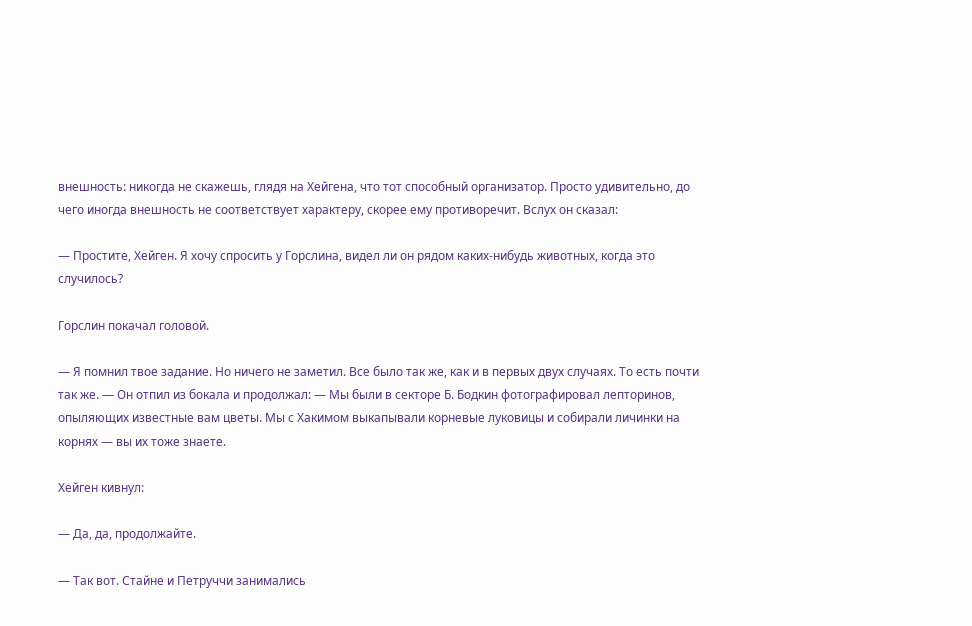внешность: никогда не скажешь, глядя на Хейгена, что тот способный организатор. Просто удивительно, до чего иногда внешность не соответствует характеру, скорее ему противоречит. Вслух он сказал:

— Простите, Хейген. Я хочу спросить у Горслина, видел ли он рядом каких-нибудь животных, когда это случилось?

Горслин покачал головой.

— Я помнил твое задание. Но ничего не заметил. Все было так же, как и в первых двух случаях. То есть почти так же. — Он отпил из бокала и продолжал: — Мы были в секторе Б. Бодкин фотографировал лепторинов, опыляющих известные вам цветы. Мы с Хакимом выкапывали корневые луковицы и собирали личинки на корнях — вы их тоже знаете.

Хейген кивнул:

— Да, да, продолжайте.

— Так вот. Стайне и Петруччи занимались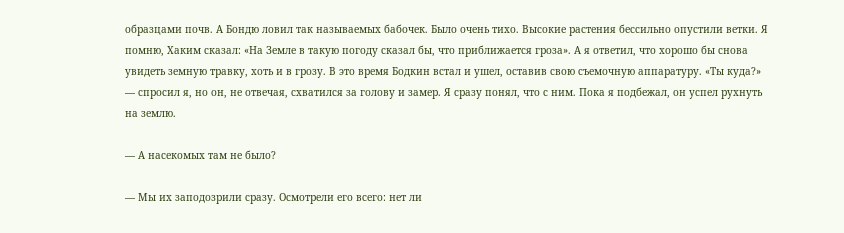образцами почв. А Бондю ловил так называемых бабочек. Было очень тихо. Высокие растения бессильно опустили ветки. Я помню, Хаким сказал: «На Земле в такую погоду сказал бы, что приближается гроза». А я ответил, что хорошо бы снова увидеть земную травку, хоть и в грозу. В это время Бодкин встал и ушел, оставив свою съемочную аппаратуру. «Ты куда?» — спросил я, но он, не отвечая, схватился за голову и замер. Я сразу понял, что с ним. Пока я подбежал, он успел рухнуть на землю.

— А насекомых там не было?

— Мы их заподозрили сразу. Осмотрели его всего: нет ли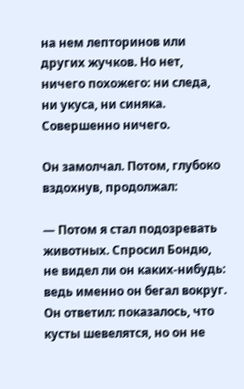на нем лепторинов или других жучков. Но нет, ничего похожего: ни следа, ни укуса, ни синяка. Совершенно ничего.

Он замолчал. Потом, глубоко вздохнув, продолжал:

— Потом я стал подозревать животных. Спросил Бондю, не видел ли он каких-нибудь: ведь именно он бегал вокруг. Он ответил: показалось, что кусты шевелятся, но он не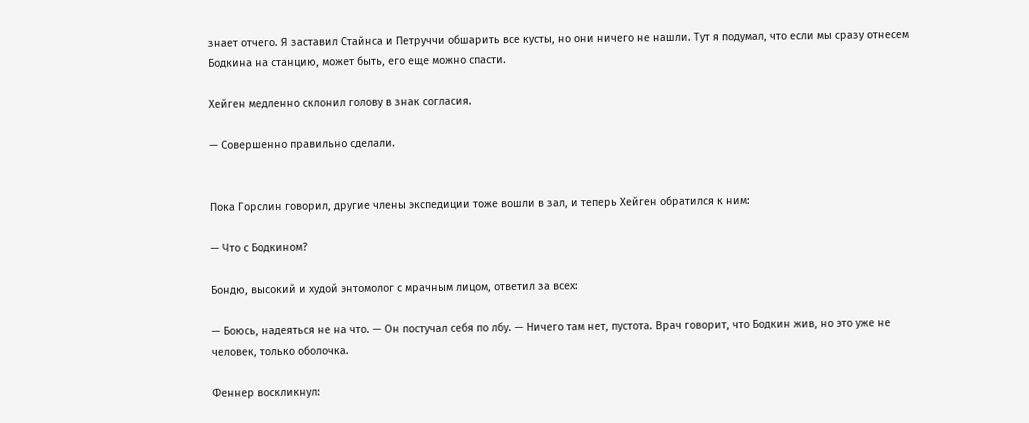знает отчего. Я заставил Стайнса и Петруччи обшарить все кусты, но они ничего не нашли. Тут я подумал, что если мы сразу отнесем Бодкина на станцию, может быть, его еще можно спасти.

Хейген медленно склонил голову в знак согласия.

— Совершенно правильно сделали.


Пока Горслин говорил, другие члены экспедиции тоже вошли в зал, и теперь Хейген обратился к ним:

— Что с Бодкином?

Бондю, высокий и худой энтомолог с мрачным лицом, ответил за всех:

— Боюсь, надеяться не на что. — Он постучал себя по лбу. — Ничего там нет, пустота. Врач говорит, что Бодкин жив, но это уже не человек, только оболочка.

Феннер воскликнул: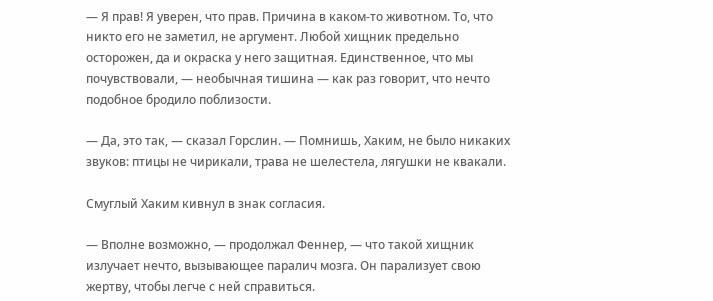— Я прав! Я уверен, что прав. Причина в каком-то животном. То, что никто его не заметил, не аргумент. Любой хищник предельно осторожен, да и окраска у него защитная. Единственное, что мы почувствовали, — необычная тишина — как раз говорит, что нечто подобное бродило поблизости.

— Да, это так, — сказал Горслин. — Помнишь, Хаким, не было никаких звуков: птицы не чирикали, трава не шелестела, лягушки не квакали.

Смуглый Хаким кивнул в знак согласия.

— Вполне возможно, — продолжал Феннер, — что такой хищник излучает нечто, вызывающее паралич мозга. Он парализует свою жертву, чтобы легче с ней справиться.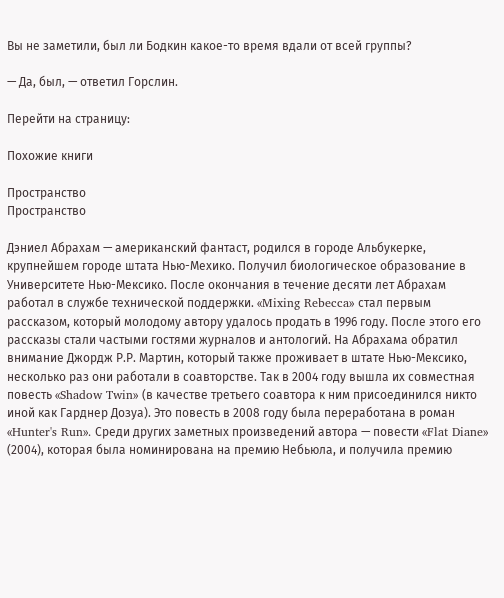Вы не заметили, был ли Бодкин какое-то время вдали от всей группы?

— Да, был, — ответил Горслин.

Перейти на страницу:

Похожие книги

Пространство
Пространство

Дэниел Абрахам — американский фантаст, родился в городе Альбукерке, крупнейшем городе штата Нью-Мехико. Получил биологическое образование в Университете Нью-Мексико. После окончания в течение десяти лет Абрахам работал в службе технической поддержки. «Mixing Rebecca» стал первым рассказом, который молодому автору удалось продать в 1996 году. После этого его рассказы стали частыми гостями журналов и антологий. На Абрахама обратил внимание Джордж Р.Р. Мартин, который также проживает в штате Нью-Мексико, несколько раз они работали в соавторстве. Так в 2004 году вышла их совместная повесть «Shadow Twin» (в качестве третьего соавтора к ним присоединился никто иной как Гарднер Дозуа). Это повесть в 2008 году была переработана в роман «Hunter's Run». Среди других заметных произведений автора — повести «Flat Diane» (2004), которая была номинирована на премию Небьюла, и получила премию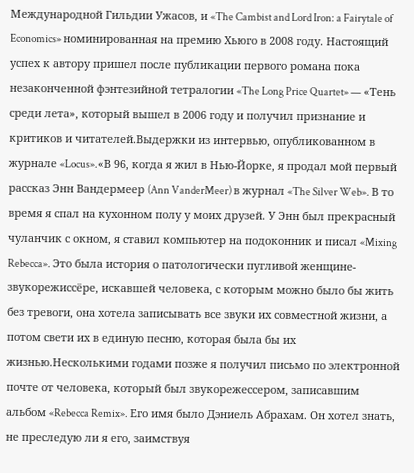Международной Гильдии Ужасов, и «The Cambist and Lord Iron: a Fairytale of Economics» номинированная на премию Хьюго в 2008 году. Настоящий успех к автору пришел после публикации первого романа пока незаконченной фэнтезийной тетралогии «The Long Price Quartet» — «Тень среди лета», который вышел в 2006 году и получил признание и критиков и читателей.Выдержки из интервью, опубликованном в журнале «Locus».«В 96, когда я жил в Нью-Йорке, я продал мой первый рассказ Энн Вандермеер (Ann VanderMeer) в журнал «The Silver Web». В то время я спал на кухонном полу у моих друзей. У Энн был прекрасный чуланчик с окном, я ставил компьютер на подоконник и писал «Mixing Rebecca». Это была история о патологически пугливой женщине-звукорежиссёре, искавшей человека, с которым можно было бы жить без тревоги, она хотела записывать все звуки их совместной жизни, а потом свети их в единую песню, которая была бы их жизнью.Несколькими годами позже я получил письмо по электронной почте от человека, который был звукорежессером, записавшим альбом «Rebecca Remix». Его имя было Дэниель Абрахам. Он хотел знать, не преследую ли я его, заимствуя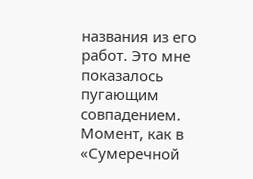названия из его работ. Это мне показалось пугающим совпадением. Момент, как в «Сумеречной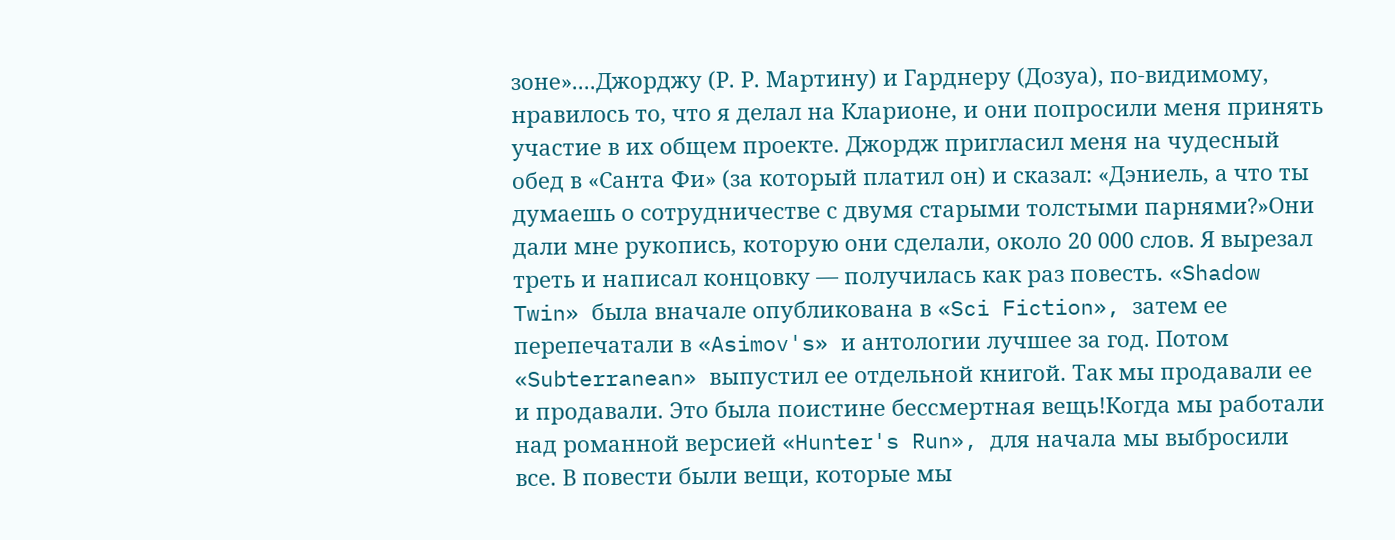зоне»....Джорджу (Р. Р. Мартину) и Гарднеру (Дозуа), по-видимому, нравилось то, что я делал на Кларионе, и они попросили меня принять участие в их общем проекте. Джордж пригласил меня на чудесный обед в «Санта Фи» (за который платил он) и сказал: «Дэниель, а что ты думаешь о сотрудничестве с двумя старыми толстыми парнями?»Они дали мне рукопись, которую они сделали, около 20 000 слов. Я вырезал треть и написал концовку — получилась как раз повесть. «Shadow Twin» была вначале опубликована в «Sci Fiction», затем ее перепечатали в «Asimov's» и антологии лучшее за год. Потом «Subterranean» выпустил ее отдельной книгой. Так мы продавали ее и продавали. Это была поистине бессмертная вещь!Когда мы работали над романной версией «Hunter's Run», для начала мы выбросили все. В повести были вещи, которые мы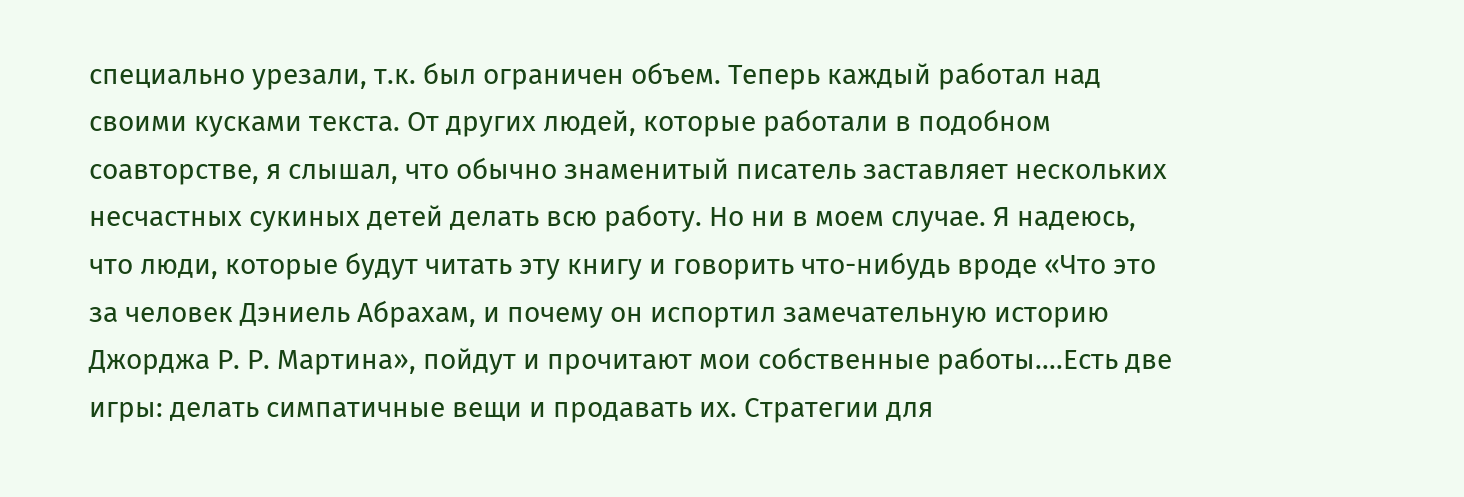специально урезали, т.к. был ограничен объем. Теперь каждый работал над своими кусками текста. От других людей, которые работали в подобном соавторстве, я слышал, что обычно знаменитый писатель заставляет нескольких несчастных сукиных детей делать всю работу. Но ни в моем случае. Я надеюсь, что люди, которые будут читать эту книгу и говорить что-нибудь вроде «Что это за человек Дэниель Абрахам, и почему он испортил замечательную историю Джорджа Р. Р. Мартина», пойдут и прочитают мои собственные работы....Есть две игры: делать симпатичные вещи и продавать их. Стратегии для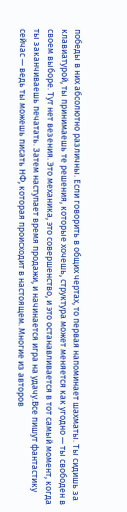победы в них абсолютно различны. Если говорить в общих чертах, то первая напоминает шахматы. Ты сидишь за клавиатурой, ты принимаешь те решения, которые хочешь, структура может меняется как угодно — ты свободен в своем выборе. Тут нет везения. Это механика, это совершенство, и это останавливается в тот самый момент, когда ты заканчиваешь печатать. Затем наступает время продажи, и начинается игра на удачу.Все пишут фантастику сейчас — ведь ты можешь писать НФ, которая происходит в настоящем. Многие из авторов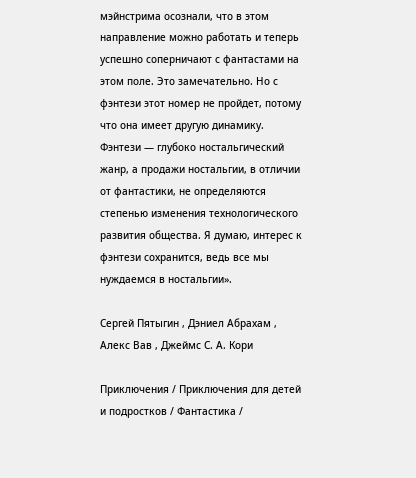мэйнстрима осознали, что в этом направление можно работать и теперь успешно соперничают с фантастами на этом поле. Это замечательно. Но с фэнтези этот номер не пройдет, потому что она имеет другую динамику. Фэнтези — глубоко ностальгический жанр, а продажи ностальгии, в отличии от фантастики, не определяются степенью изменения технологического развития общества. Я думаю, интерес к фэнтези сохранится, ведь все мы нуждаемся в ностальгии».

Сергей Пятыгин , Дэниел Абрахам , Алекс Вав , Джеймс С. А. Кори

Приключения / Приключения для детей и подростков / Фантастика /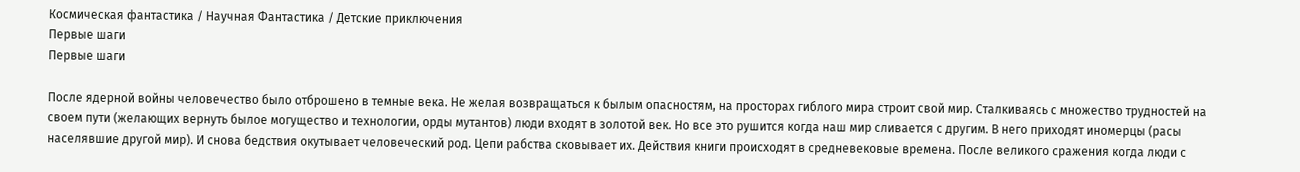Космическая фантастика / Научная Фантастика / Детские приключения
Первые шаги
Первые шаги

После ядерной войны человечество было отброшено в темные века. Не желая возвращаться к былым опасностям, на просторах гиблого мира строит свой мир. Сталкиваясь с множество трудностей на своем пути (желающих вернуть былое могущество и технологии, орды мутантов) люди входят в золотой век. Но все это рушится когда наш мир сливается с другим. В него приходят иномерцы (расы населявшие другой мир). И снова бедствия окутывает человеческий род. Цепи рабства сковывает их. Действия книги происходят в средневековые времена. После великого сражения когда люди с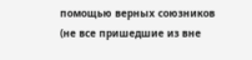помощью верных союзников (не все пришедшие из вне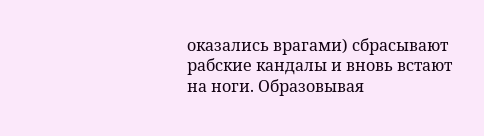оказались врагами) сбрасывают рабские кандалы и вновь встают на ноги. Образовывая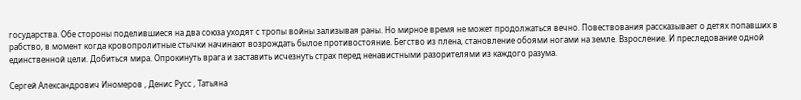государства. Обе стороны поделившиеся на два союза уходят с тропы войны зализывая раны. Но мирное время не может продолжаться вечно. Повествования рассказывает о детях попавших в рабство, в момент когда кровопролитные стычки начинают возрождать былое противостояние. Бегство из плена, становление обоями ногами на земле. Взросление. И преследование одной единственной цели. Добиться мира. Опрокинуть врага и заставить исчезнуть страх перед ненавистными разорителями из каждого разума.

Сергей Александрович Иномеров , Денис Русс , Татьяна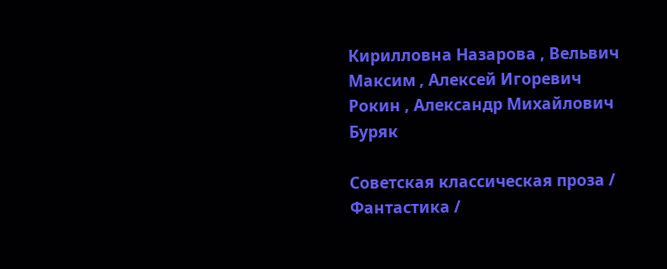Кирилловна Назарова , Вельвич Максим , Алексей Игоревич Рокин , Александр Михайлович Буряк

Советская классическая проза / Фантастика /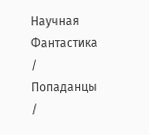Научная Фантастика / Попаданцы /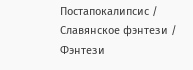Постапокалипсис / Славянское фэнтези / Фэнтези